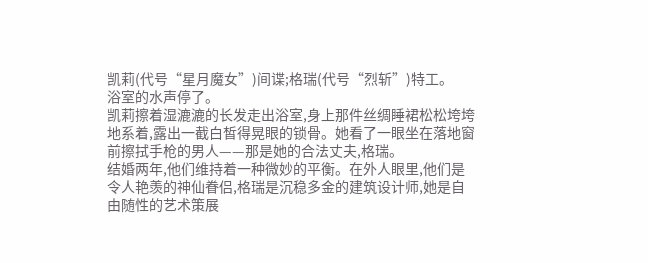凯莉(代号“星月魔女”)间谍;格瑞(代号“烈斩”)特工。
浴室的水声停了。
凯莉擦着湿漉漉的长发走出浴室,身上那件丝绸睡裙松松垮垮地系着,露出一截白皙得晃眼的锁骨。她看了一眼坐在落地窗前擦拭手枪的男人——那是她的合法丈夫,格瑞。
结婚两年,他们维持着一种微妙的平衡。在外人眼里,他们是令人艳羡的神仙眷侣,格瑞是沉稳多金的建筑设计师,她是自由随性的艺术策展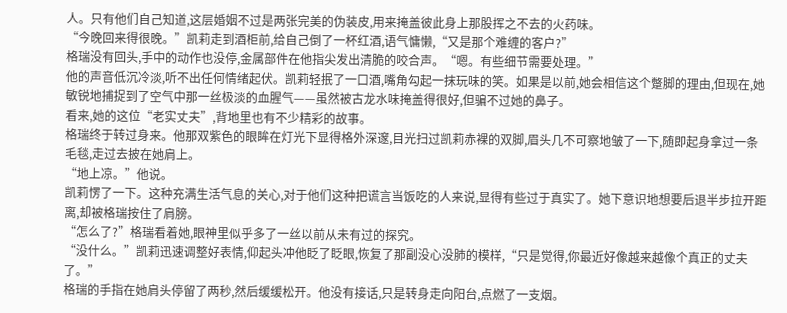人。只有他们自己知道,这层婚姻不过是两张完美的伪装皮,用来掩盖彼此身上那股挥之不去的火药味。
“今晚回来得很晚。”凯莉走到酒柜前,给自己倒了一杯红酒,语气慵懒,“又是那个难缠的客户?”
格瑞没有回头,手中的动作也没停,金属部件在他指尖发出清脆的咬合声。“嗯。有些细节需要处理。”
他的声音低沉冷淡,听不出任何情绪起伏。凯莉轻抿了一口酒,嘴角勾起一抹玩味的笑。如果是以前,她会相信这个蹩脚的理由,但现在,她敏锐地捕捉到了空气中那一丝极淡的血腥气——虽然被古龙水味掩盖得很好,但骗不过她的鼻子。
看来,她的这位“老实丈夫”,背地里也有不少精彩的故事。
格瑞终于转过身来。他那双紫色的眼眸在灯光下显得格外深邃,目光扫过凯莉赤裸的双脚,眉头几不可察地皱了一下,随即起身拿过一条毛毯,走过去披在她肩上。
“地上凉。”他说。
凯莉愣了一下。这种充满生活气息的关心,对于他们这种把谎言当饭吃的人来说,显得有些过于真实了。她下意识地想要后退半步拉开距离,却被格瑞按住了肩膀。
“怎么了?”格瑞看着她,眼神里似乎多了一丝以前从未有过的探究。
“没什么。”凯莉迅速调整好表情,仰起头冲他眨了眨眼,恢复了那副没心没肺的模样,“只是觉得,你最近好像越来越像个真正的丈夫了。”
格瑞的手指在她肩头停留了两秒,然后缓缓松开。他没有接话,只是转身走向阳台,点燃了一支烟。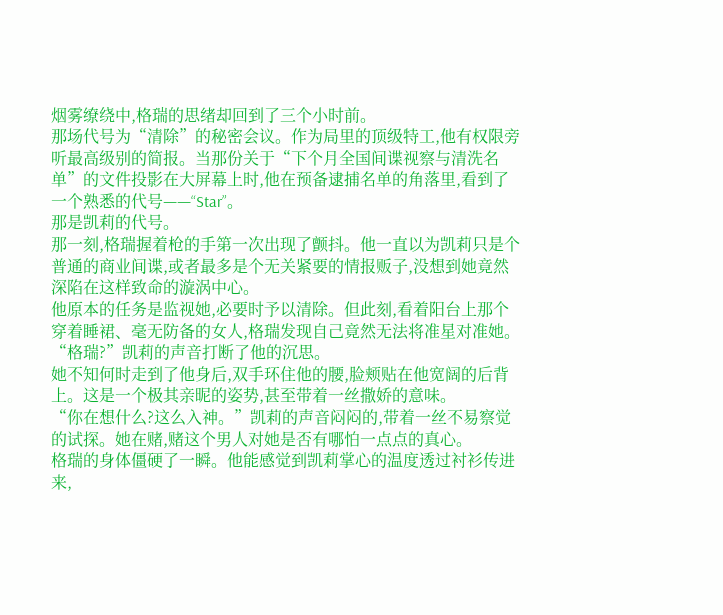烟雾缭绕中,格瑞的思绪却回到了三个小时前。
那场代号为“清除”的秘密会议。作为局里的顶级特工,他有权限旁听最高级别的简报。当那份关于“下个月全国间谍视察与清洗名单”的文件投影在大屏幕上时,他在预备逮捕名单的角落里,看到了一个熟悉的代号——“Star”。
那是凯莉的代号。
那一刻,格瑞握着枪的手第一次出现了颤抖。他一直以为凯莉只是个普通的商业间谍,或者最多是个无关紧要的情报贩子,没想到她竟然深陷在这样致命的漩涡中心。
他原本的任务是监视她,必要时予以清除。但此刻,看着阳台上那个穿着睡裙、毫无防备的女人,格瑞发现自己竟然无法将准星对准她。
“格瑞?”凯莉的声音打断了他的沉思。
她不知何时走到了他身后,双手环住他的腰,脸颊贴在他宽阔的后背上。这是一个极其亲昵的姿势,甚至带着一丝撒娇的意味。
“你在想什么?这么入神。”凯莉的声音闷闷的,带着一丝不易察觉的试探。她在赌,赌这个男人对她是否有哪怕一点点的真心。
格瑞的身体僵硬了一瞬。他能感觉到凯莉掌心的温度透过衬衫传进来,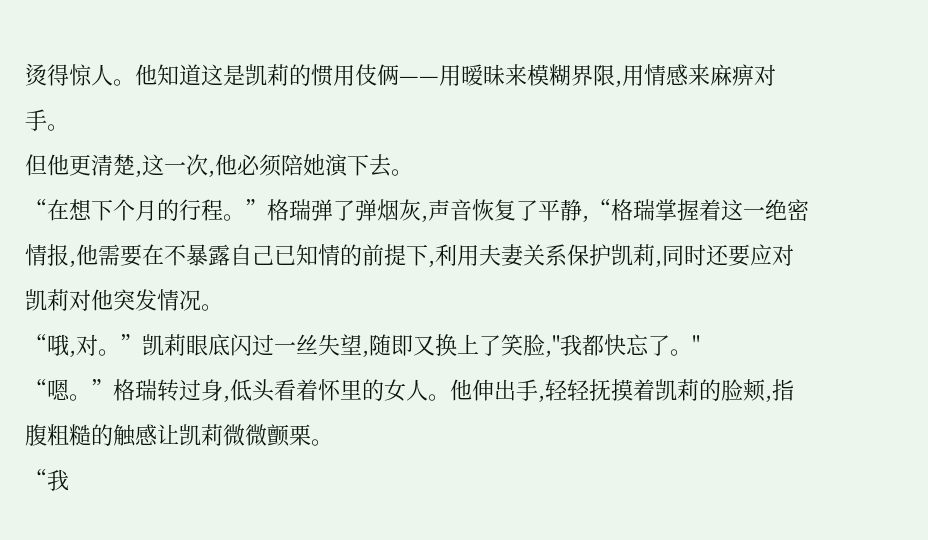烫得惊人。他知道这是凯莉的惯用伎俩——用暧昧来模糊界限,用情感来麻痹对手。
但他更清楚,这一次,他必须陪她演下去。
“在想下个月的行程。”格瑞弹了弹烟灰,声音恢复了平静,“格瑞掌握着这一绝密情报,他需要在不暴露自己已知情的前提下,利用夫妻关系保护凯莉,同时还要应对凯莉对他突发情况。
“哦,对。”凯莉眼底闪过一丝失望,随即又换上了笑脸,"我都快忘了。"
“嗯。”格瑞转过身,低头看着怀里的女人。他伸出手,轻轻抚摸着凯莉的脸颊,指腹粗糙的触感让凯莉微微颤栗。
“我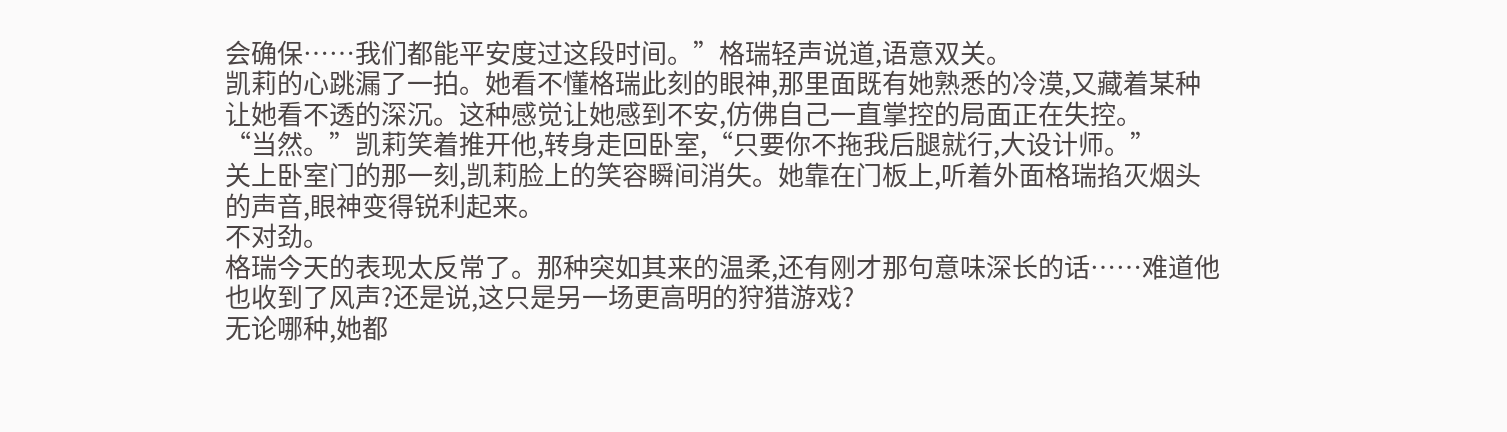会确保……我们都能平安度过这段时间。”格瑞轻声说道,语意双关。
凯莉的心跳漏了一拍。她看不懂格瑞此刻的眼神,那里面既有她熟悉的冷漠,又藏着某种让她看不透的深沉。这种感觉让她感到不安,仿佛自己一直掌控的局面正在失控。
“当然。”凯莉笑着推开他,转身走回卧室,“只要你不拖我后腿就行,大设计师。”
关上卧室门的那一刻,凯莉脸上的笑容瞬间消失。她靠在门板上,听着外面格瑞掐灭烟头的声音,眼神变得锐利起来。
不对劲。
格瑞今天的表现太反常了。那种突如其来的温柔,还有刚才那句意味深长的话……难道他也收到了风声?还是说,这只是另一场更高明的狩猎游戏?
无论哪种,她都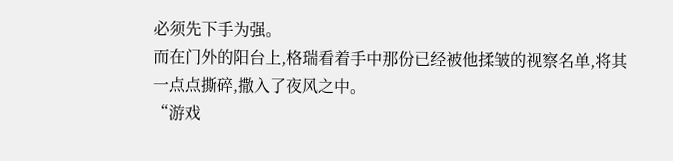必须先下手为强。
而在门外的阳台上,格瑞看着手中那份已经被他揉皱的视察名单,将其一点点撕碎,撒入了夜风之中。
“游戏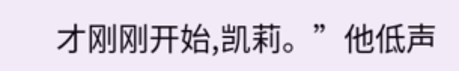才刚刚开始,凯莉。”他低声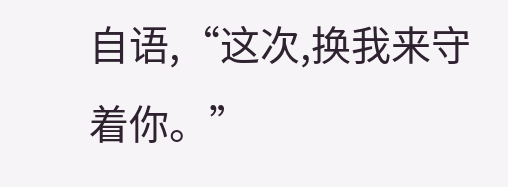自语,“这次,换我来守着你。”